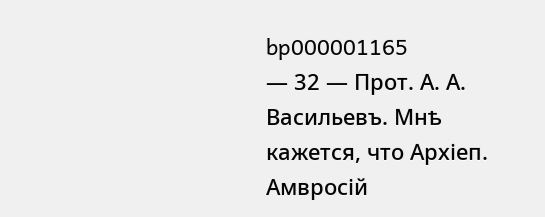bp000001165
— 32 — Прот. А. А. Васильевъ. Мнѣ кажется, что Архіеп. Амвросій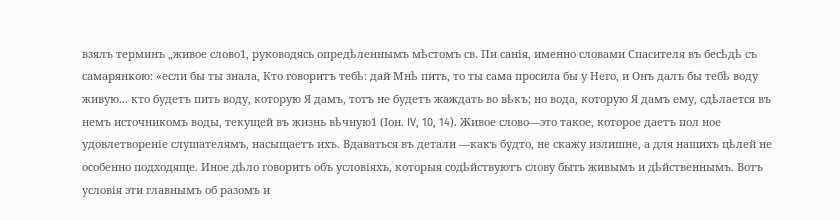взялъ терминъ „живое слово1, руководясь опредѣленнымъ мѣстомъ св. Пи санія, именно словами Спасителя въ бесѣдѣ съ самарянкою: «если бы ты знала, Кто говоритъ тебѣ: дай Мнѣ пить, то ты сама просила бы у Него, и Онъ далъ бы тебѣ воду живую... кто будетъ пить воду, которую Я дамъ, тотъ не будетъ жаждать во вѣкъ; но вода, которую Я дамъ ему, сдѣлается въ немъ источникомъ воды, текущей въ жизнь вѣчную1 (Іон. IV, 10, 14). Живое слово—это такое, которое даетъ пол ное удовлетвореніе слушателямъ, насыщаетъ ихъ. Вдаваться въ детали —какъ будто, не скажу излишне, а для нашихъ цѣлей не особенно подходяще. Иное дѣло говорить объ условіяхъ, которыя содѣйствуютъ слову быть живымъ и дѣйственнымъ. Вотъ условія эти главнымъ об разомъ и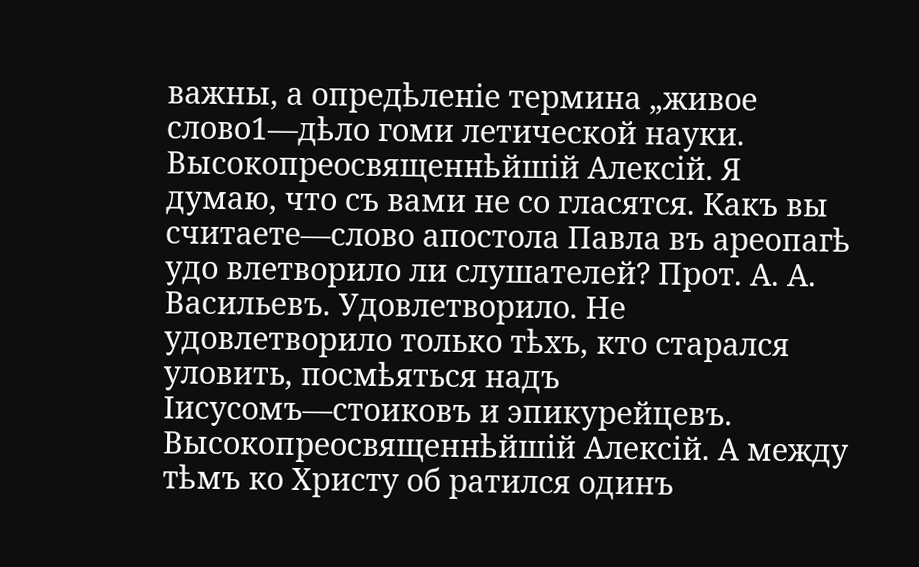важны, а опредѣленіе термина „живое слово1—дѣло гоми летической науки. Высокопреосвященнѣйшій Алексій. Я думаю, что съ вами не со гласятся. Какъ вы считаете—слово апостола Павла въ ареопагѣ удо влетворило ли слушателей? Прот. А. А. Васильевъ. Удовлетворило. Не удовлетворило только тѣхъ, кто старался уловить, посмѣяться надъ Іисусомъ—стоиковъ и эпикурейцевъ. Высокопреосвященнѣйшій Алексій. А между тѣмъ ко Христу об ратился одинъ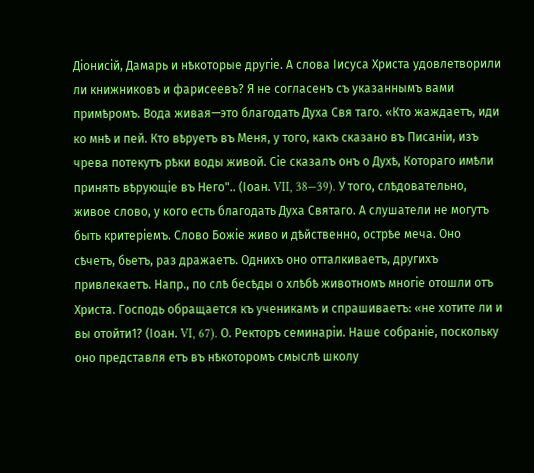Діонисій, Дамарь и нѣкоторые другіе. А слова Іисуса Христа удовлетворили ли книжниковъ и фарисеевъ? Я не согласенъ съ указаннымъ вами примѣромъ. Вода живая—это благодать Духа Свя таго. «Кто жаждаетъ, иди ко мнѣ и пей. Кто вѣруетъ въ Меня, у того, какъ сказано въ Писаніи, изъ чрева потекутъ рѣки воды живой. Сіе сказалъ онъ о Духѣ, Котораго имѣли принять вѣрующіе въ Него".. (Іоан. VII, 38—39). У того, слѣдовательно, живое слово, у кого есть благодать Духа Святаго. А слушатели не могутъ быть критеріемъ. Слово Божіе живо и дѣйственно, острѣе меча. Оно сѣчетъ, бьетъ, раз дражаетъ. Однихъ оно отталкиваетъ, другихъ привлекаетъ. Напр., по слѣ бесѣды о хлѣбѣ животномъ многіе отошли отъ Христа. Господь обращается къ ученикамъ и спрашиваетъ: «не хотите ли и вы отойти1? (Іоан. VI, 67). О. Ректоръ семинаріи. Наше собраніе, поскольку оно представля етъ въ нѣкоторомъ смыслѣ школу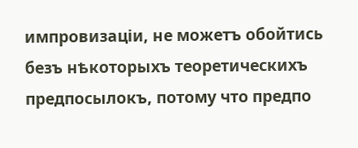импровизаціи, не можетъ обойтись безъ нѣкоторыхъ теоретическихъ предпосылокъ, потому что предпо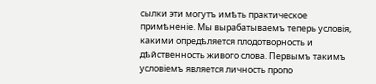сылки эти могутъ имѣть практическое примѣненіе. Мы вырабатываемъ теперь условія, какими опредѣляется плодотворность и дѣйственность живого слова. Первымъ такимъ условіемъ является личность пропо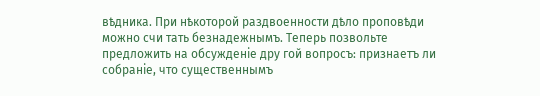вѣдника. При нѣкоторой раздвоенности дѣло проповѣди можно счи тать безнадежнымъ. Теперь позвольте предложить на обсужденіе дру гой вопросъ: признаетъ ли собраніе, что существеннымъ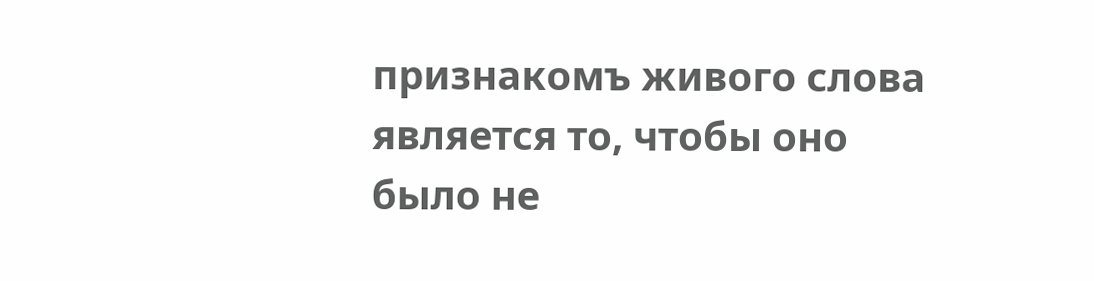признакомъ живого слова является то, чтобы оно было не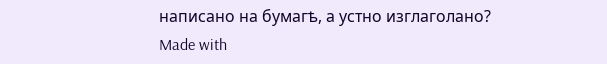написано на бумагѣ, а устно изглаголано?
Made with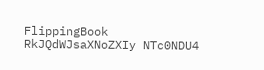FlippingBook
RkJQdWJsaXNoZXIy NTc0NDU4